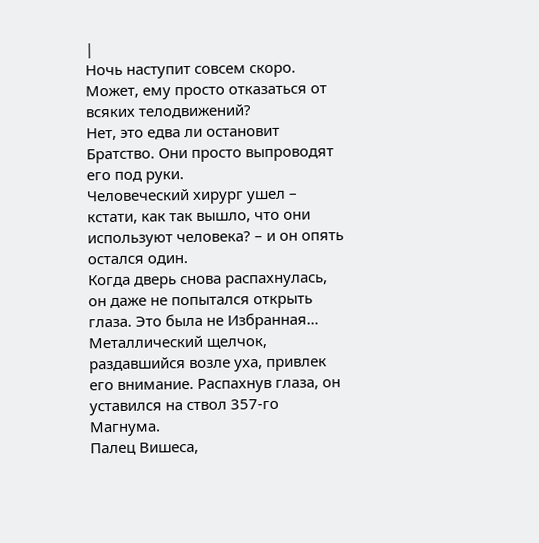|
Ночь наступит совсем скоро.
Может, ему просто отказаться от всяких телодвижений?
Нет, это едва ли остановит Братство. Они просто выпроводят его под руки.
Человеческий хирург ушел – кстати, как так вышло, что они используют человека? – и он опять остался один.
Когда дверь снова распахнулась, он даже не попытался открыть глаза. Это была не Избранная…
Металлический щелчок, раздавшийся возле уха, привлек его внимание. Распахнув глаза, он уставился на ствол 357-го Магнума.
Палец Вишеса,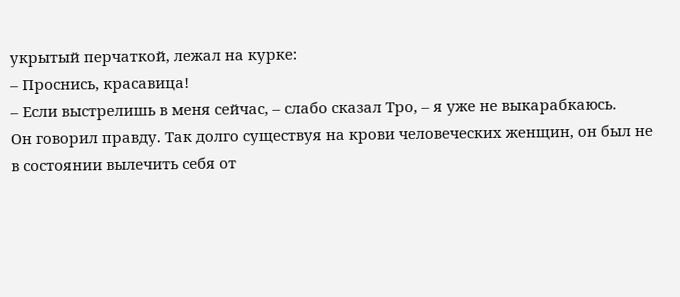укрытый перчаткой, лежал на курке:
– Проснись, красавица!
– Если выстрелишь в меня сейчас, – слабо сказал Тро, – я уже не выкарабкаюсь.
Он говорил правду. Так долго существуя на крови человеческих женщин, он был не в состоянии вылечить себя от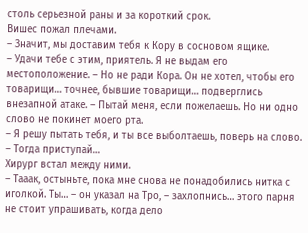столь серьезной раны и за короткий срок.
Вишес пожал плечами.
– Значит, мы доставим тебя к Кору в сосновом ящике.
– Удачи тебе с этим, приятель. Я не выдам его местоположение. – Но не ради Кора. Он не хотел, чтобы его товарищи… точнее, бывшие товарищи… подверглись внезапной атаке. – Пытай меня, если пожелаешь. Но ни одно слово не покинет моего рта.
– Я решу пытать тебя, и ты все выболтаешь, поверь на слово.
– Тогда приступай…
Хирург встал между ними.
– Тааак, остыньте, пока мне снова не понадобились нитка с иголкой. Ты… – он указал на Тро, – захлопнись… этого парня не стоит упрашивать, когда дело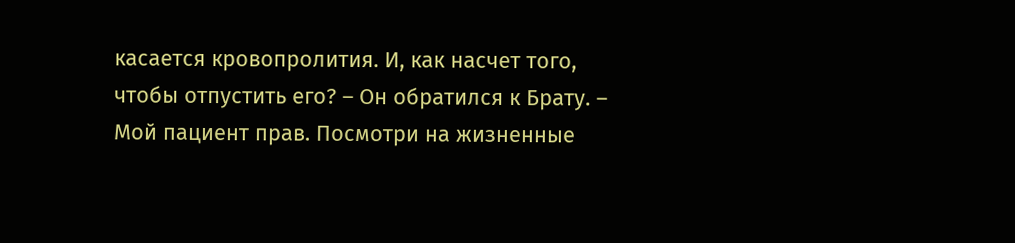касается кровопролития. И, как насчет того, чтобы отпустить его? – Он обратился к Брату. – Мой пациент прав. Посмотри на жизненные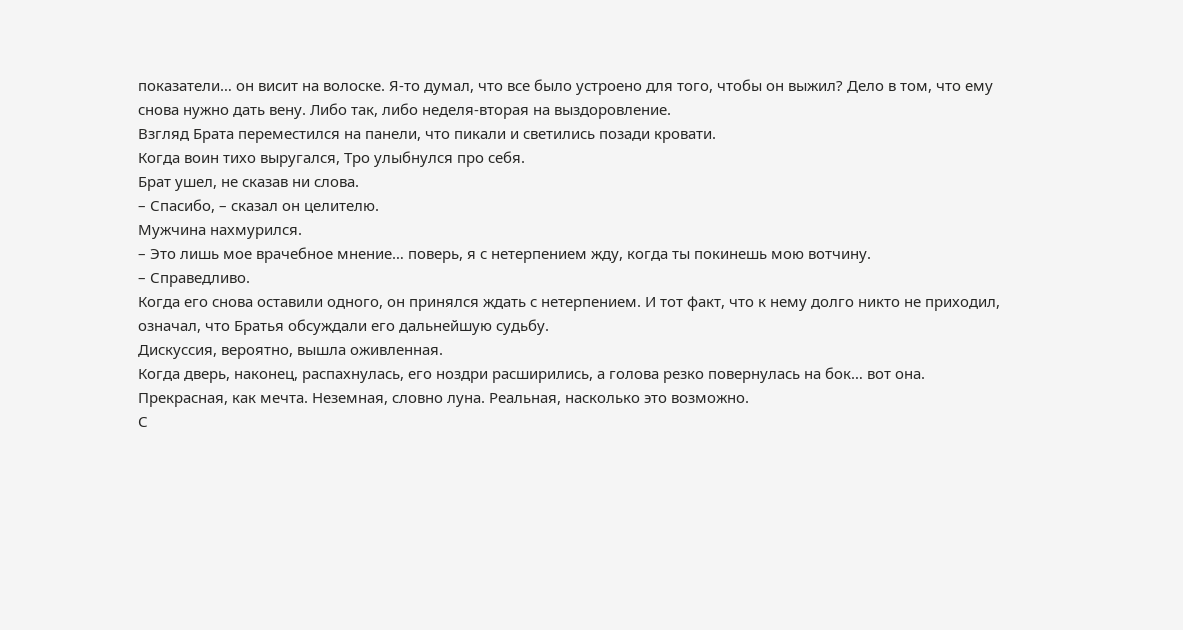показатели… он висит на волоске. Я-то думал, что все было устроено для того, чтобы он выжил? Дело в том, что ему снова нужно дать вену. Либо так, либо неделя-вторая на выздоровление.
Взгляд Брата переместился на панели, что пикали и светились позади кровати.
Когда воин тихо выругался, Тро улыбнулся про себя.
Брат ушел, не сказав ни слова.
– Спасибо, – сказал он целителю.
Мужчина нахмурился.
– Это лишь мое врачебное мнение… поверь, я с нетерпением жду, когда ты покинешь мою вотчину.
– Справедливо.
Когда его снова оставили одного, он принялся ждать с нетерпением. И тот факт, что к нему долго никто не приходил, означал, что Братья обсуждали его дальнейшую судьбу.
Дискуссия, вероятно, вышла оживленная.
Когда дверь, наконец, распахнулась, его ноздри расширились, а голова резко повернулась на бок… вот она.
Прекрасная, как мечта. Неземная, словно луна. Реальная, насколько это возможно.
С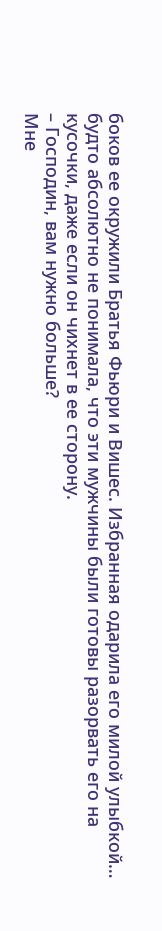боков ее окружили Братья Фьюри и Вишес. Избранная одарила его милой улыбкой… будто абсолютно не понимала, что эти мужчины были готовы разорвать его на кусочки, даже если он чихнет в ее сторону.
– Господин, вам нужно больше?
Мне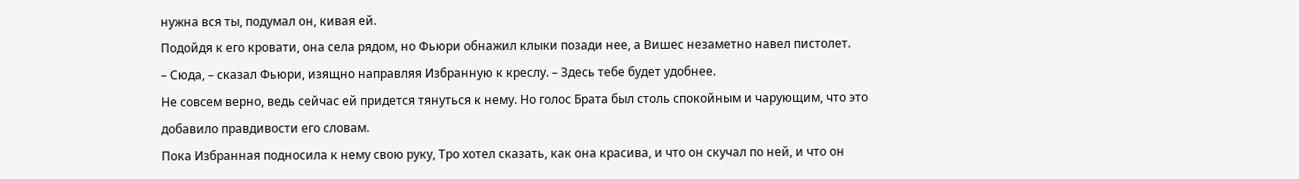нужна вся ты, подумал он, кивая ей.
Подойдя к его кровати, она села рядом, но Фьюри обнажил клыки позади нее, а Вишес незаметно навел пистолет.
– Сюда, – сказал Фьюри, изящно направляя Избранную к креслу. – Здесь тебе будет удобнее.
Не совсем верно, ведь сейчас ей придется тянуться к нему. Но голос Брата был столь спокойным и чарующим, что это добавило правдивости его словам.
Пока Избранная подносила к нему свою руку, Тро хотел сказать, как она красива, и что он скучал по ней, и что он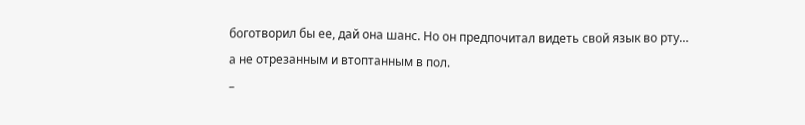боготворил бы ее, дай она шанс. Но он предпочитал видеть свой язык во рту… а не отрезанным и втоптанным в пол.
–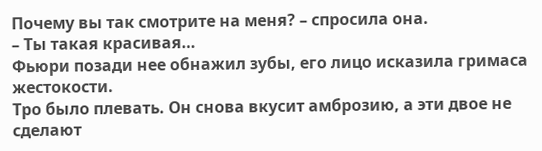Почему вы так смотрите на меня? – спросила она.
– Ты такая красивая…
Фьюри позади нее обнажил зубы, его лицо исказила гримаса жестокости.
Тро было плевать. Он снова вкусит амброзию, а эти двое не сделают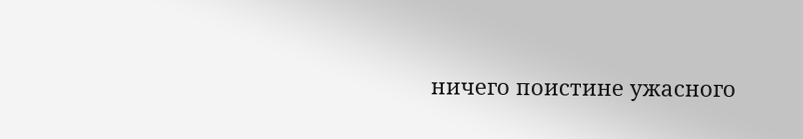ничего поистине ужасного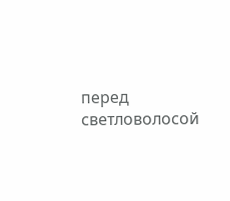перед светловолосой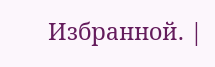Избранной. |